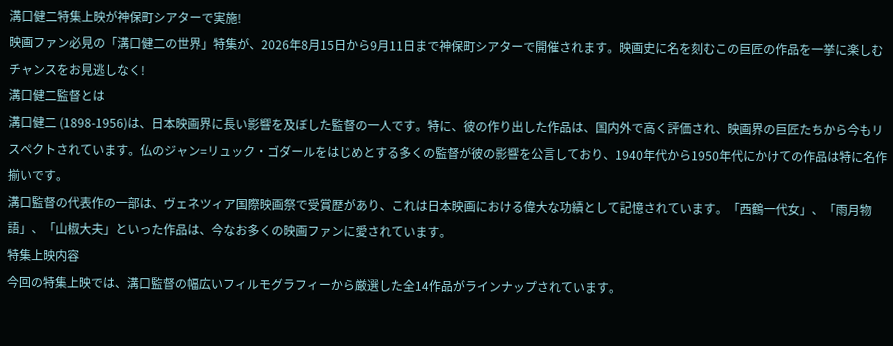溝口健二特集上映が神保町シアターで実施!
映画ファン必見の「溝口健二の世界」特集が、2026年8月15日から9月11日まで神保町シアターで開催されます。映画史に名を刻むこの巨匠の作品を一挙に楽しむチャンスをお見逃しなく!
溝口健二監督とは
溝口健二 (1898-1956)は、日本映画界に長い影響を及ぼした監督の一人です。特に、彼の作り出した作品は、国内外で高く評価され、映画界の巨匠たちから今もリスペクトされています。仏のジャン=リュック・ゴダールをはじめとする多くの監督が彼の影響を公言しており、1940年代から1950年代にかけての作品は特に名作揃いです。
溝口監督の代表作の一部は、ヴェネツィア国際映画祭で受賞歴があり、これは日本映画における偉大な功績として記憶されています。「西鶴一代女」、「雨月物語」、「山椒大夫」といった作品は、今なお多くの映画ファンに愛されています。
特集上映内容
今回の特集上映では、溝口監督の幅広いフィルモグラフィーから厳選した全14作品がラインナップされています。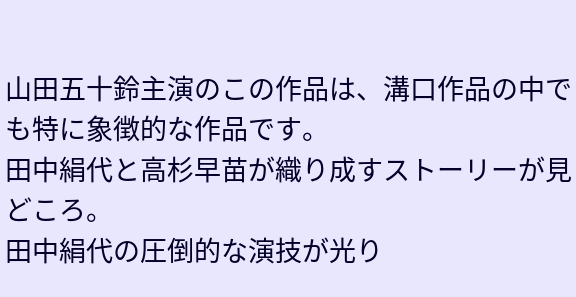山田五十鈴主演のこの作品は、溝口作品の中でも特に象徴的な作品です。
田中絹代と高杉早苗が織り成すストーリーが見どころ。
田中絹代の圧倒的な演技が光り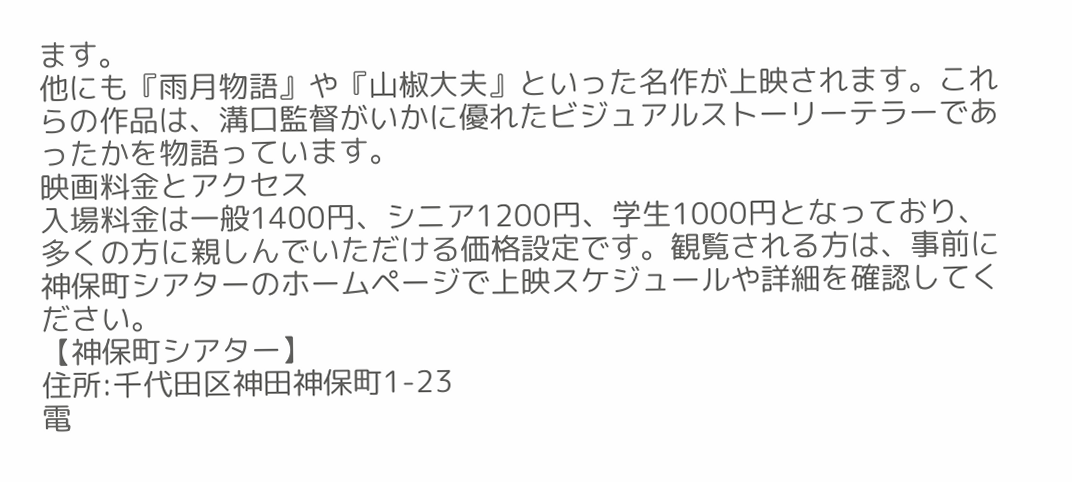ます。
他にも『雨月物語』や『山椒大夫』といった名作が上映されます。これらの作品は、溝口監督がいかに優れたビジュアルストーリーテラーであったかを物語っています。
映画料金とアクセス
入場料金は一般1400円、シニア1200円、学生1000円となっており、多くの方に親しんでいただける価格設定です。観覧される方は、事前に神保町シアターのホームページで上映スケジュールや詳細を確認してください。
【神保町シアター】
住所:千代田区神田神保町1-23
電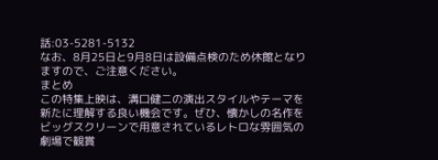話:03-5281-5132
なお、8月25日と9月8日は設備点検のため休館となりますので、ご注意ください。
まとめ
この特集上映は、溝口健二の演出スタイルやテーマを新たに理解する良い機会です。ぜひ、懐かしの名作をビッグスクリーンで用意されているレトロな雰囲気の劇場で観賞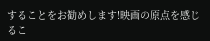することをお勧めします!映画の原点を感じるこ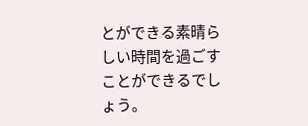とができる素晴らしい時間を過ごすことができるでしょう。